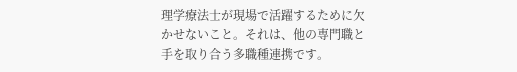理学療法士が現場で活躍するために欠かせないこと。それは、他の専門職と手を取り合う多職種連携です。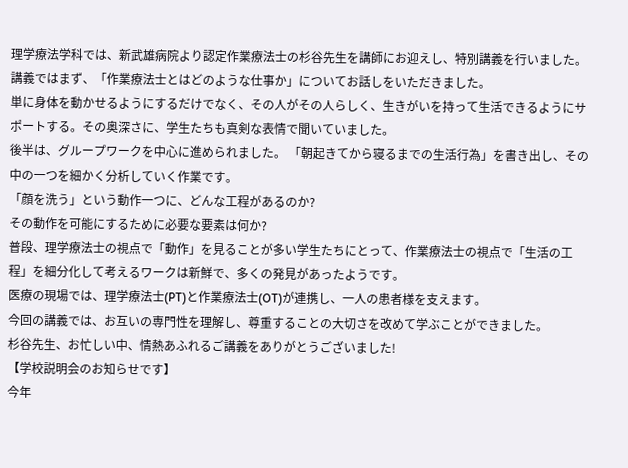理学療法学科では、新武雄病院より認定作業療法士の杉谷先生を講師にお迎えし、特別講義を行いました。
講義ではまず、「作業療法士とはどのような仕事か」についてお話しをいただきました。
単に身体を動かせるようにするだけでなく、その人がその人らしく、生きがいを持って生活できるようにサポートする。その奥深さに、学生たちも真剣な表情で聞いていました。
後半は、グループワークを中心に進められました。 「朝起きてから寝るまでの生活行為」を書き出し、その中の一つを細かく分析していく作業です。
「顔を洗う」という動作一つに、どんな工程があるのか?
その動作を可能にするために必要な要素は何か?
普段、理学療法士の視点で「動作」を見ることが多い学生たちにとって、作業療法士の視点で「生活の工程」を細分化して考えるワークは新鮮で、多くの発見があったようです。
医療の現場では、理学療法士(PT)と作業療法士(OT)が連携し、一人の患者様を支えます。
今回の講義では、お互いの専門性を理解し、尊重することの大切さを改めて学ぶことができました。
杉谷先生、お忙しい中、情熱あふれるご講義をありがとうございました!
【学校説明会のお知らせです】
今年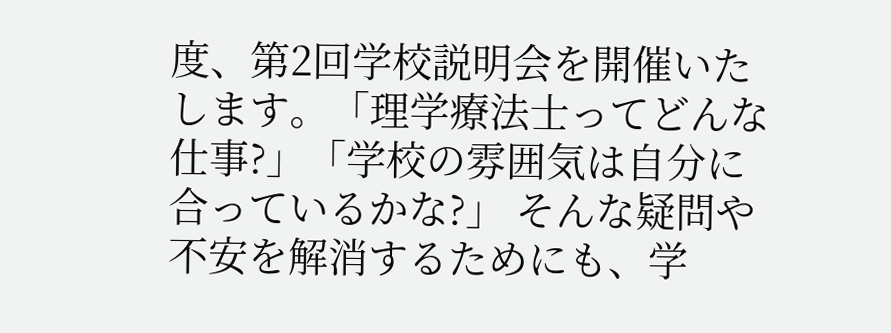度、第2回学校説明会を開催いたします。「理学療法士ってどんな仕事?」「学校の雰囲気は自分に合っているかな?」 そんな疑問や不安を解消するためにも、学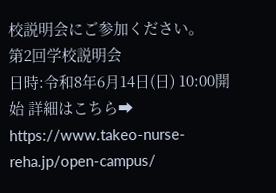校説明会にご参加ください。
第2回学校説明会
日時:令和8年6月14日(日) 10:00開始 詳細はこちら➡ https://www.takeo-nurse-reha.jp/open-campus/